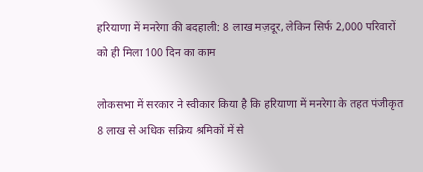हरियाणा में मनरेगा की बदहाली: 8 लाख मज़दूर, लेकिन सिर्फ 2,000 परिवारों को ही मिला 100 दिन का काम

लोकसभा में सरकार ने स्वीकार किया है कि हरियाणा में मनरेगा के तहत पंजीकृत 8 लाख से अधिक सक्रिय श्रमिकों में से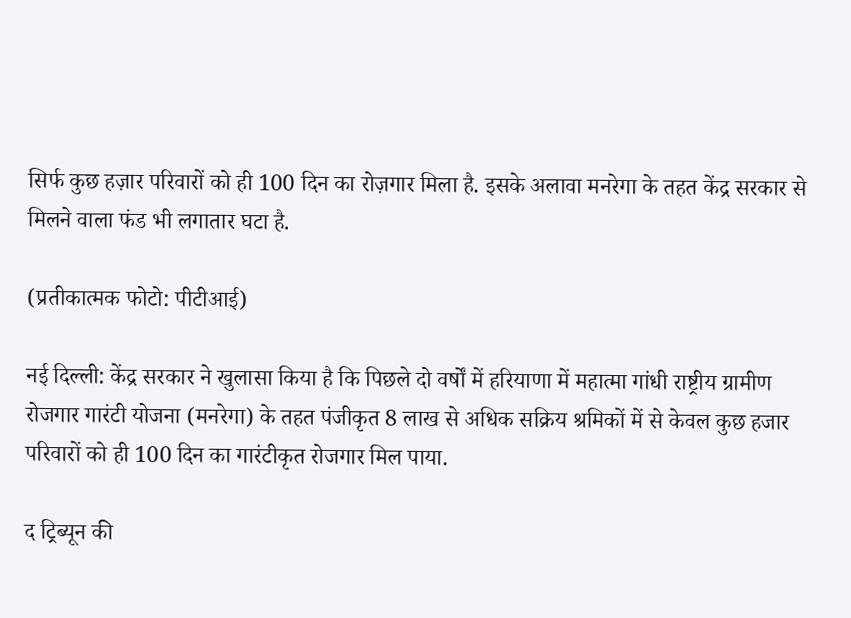सिर्फ कुछ हज़ार परिवारों को ही 100 दिन का रोज़गार मिला है. इसके अलावा मनरेगा के तहत केंद्र सरकार से मिलने वाला फंड भी लगातार घटा है.

(प्रतीकात्मक फोटो: पीटीआई)

नई दिल्ली: केंद्र सरकार ने खुलासा किया है कि पिछले दो वर्षों में हरियाणा में महात्मा गांधी राष्ट्रीय ग्रामीण रोजगार गारंटी योजना (मनरेगा) के तहत पंजीकृत 8 लाख से अधिक सक्रिय श्रमिकों में से केवल कुछ हजार परिवारों को ही 100 दिन का गारंटीकृत रोजगार मिल पाया.

द ट्रिब्यून की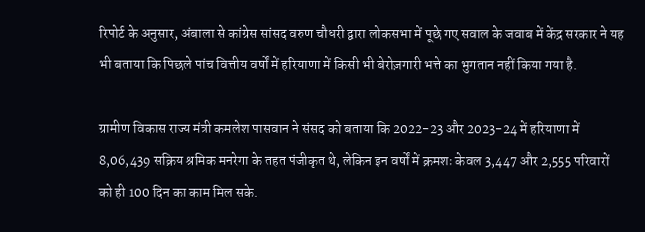रिपोर्ट के अनुसार, अंबाला से कांग्रेस सांसद वरुण चौधरी द्वारा लोकसभा में पूछे गए सवाल के जवाब में केंद्र सरकार ने यह भी बताया कि पिछले पांच वित्तीय वर्षों में हरियाणा में किसी भी बेरोज़गारी भत्ते का भुगतान नहीं किया गया है.

ग्रामीण विकास राज्य मंत्री कमलेश पासवान ने संसद को बताया कि 2022-23 और 2023-24 में हरियाणा में 8,06,439 सक्रिय श्रमिक मनरेगा के तहत पंजीकृत थे, लेकिन इन वर्षों में क्रमशः केवल 3,447 और 2,555 परिवारों को ही 100 दिन का काम मिल सके.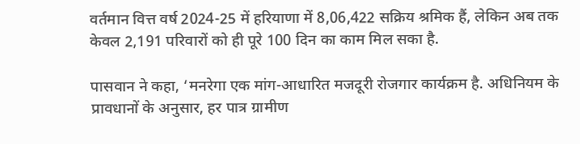वर्तमान वित्त वर्ष 2024-25 में हरियाणा में 8,06,422 सक्रिय श्रमिक हैं, लेकिन अब तक केवल 2,191 परिवारों को ही पूरे 100 दिन का काम मिल सका है.

पासवान ने कहा, ‘मनरेगा एक मांग-आधारित मजदूरी रोजगार कार्यक्रम है. अधिनियम के प्रावधानों के अनुसार, हर पात्र ग्रामीण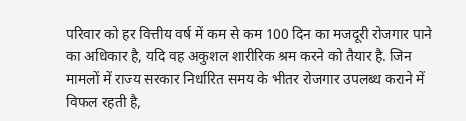परिवार को हर वित्तीय वर्ष में कम से कम 100 दिन का मजदूरी रोजगार पाने का अधिकार है, यदि वह अकुशल शारीरिक श्रम करने को तैयार है. जिन मामलों में राज्य सरकार निर्धारित समय के भीतर रोजगार उपलब्ध कराने में विफल रहती है,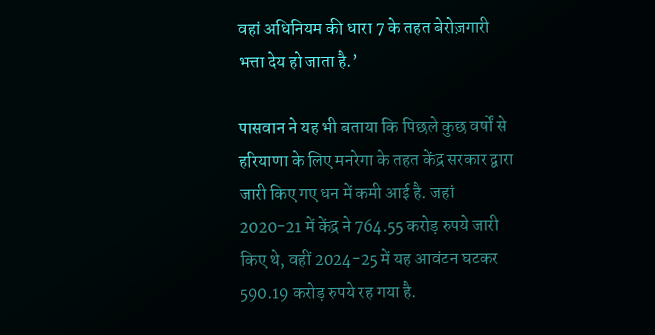वहां अधिनियम की धारा 7 के तहत बेरोज़गारी भत्ता देय हो जाता है.’

पासवान ने यह भी बताया कि पिछले कुछ वर्षों से हरियाणा के लिए मनरेगा के तहत केंद्र सरकार द्वारा जारी किए गए धन में कमी आई है. जहां 2020-21 में केंद्र ने 764.55 करोड़ रुपये जारी किए थे, वहीं 2024-25 में यह आवंटन घटकर 590.19 करोड़ रुपये रह गया है.